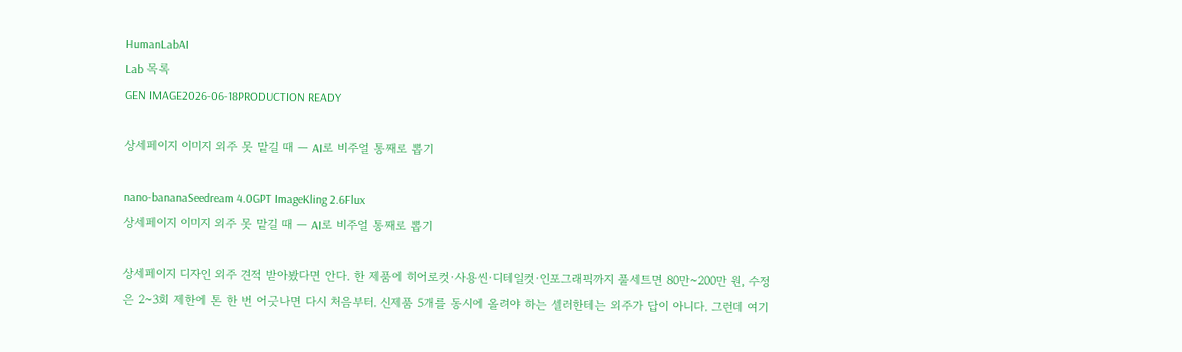HumanLabAI
Lab 목록
GEN IMAGE2026-06-18PRODUCTION READY

상세페이지 이미지 외주 못 맡길 때 — AI로 비주얼 통째로 뽑기

nano-bananaSeedream 4.0GPT ImageKling 2.6Flux
상세페이지 이미지 외주 못 맡길 때 — AI로 비주얼 통째로 뽑기

상세페이지 디자인 외주 견적 받아봤다면 안다. 한 제품에 히어로컷·사용씬·디테일컷·인포그래픽까지 풀세트면 80만~200만 원, 수정은 2~3회 제한에 톤 한 번 어긋나면 다시 처음부터. 신제품 5개를 동시에 올려야 하는 셀러한테는 외주가 답이 아니다. 그런데 여기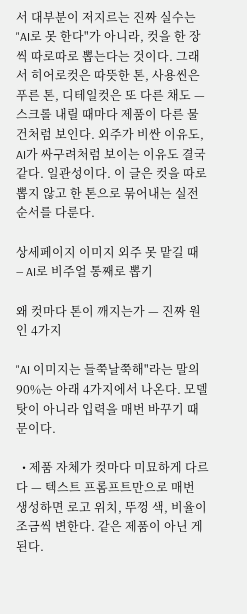서 대부분이 저지르는 진짜 실수는 "AI로 못 한다"가 아니라, 컷을 한 장씩 따로따로 뽑는다는 것이다. 그래서 히어로컷은 따뜻한 톤, 사용씬은 푸른 톤, 디테일컷은 또 다른 채도 — 스크롤 내릴 때마다 제품이 다른 물건처럼 보인다. 외주가 비싼 이유도, AI가 싸구려처럼 보이는 이유도 결국 같다. 일관성이다. 이 글은 컷을 따로 뽑지 않고 한 톤으로 묶어내는 실전 순서를 다룬다.

상세페이지 이미지 외주 못 맡길 때 — AI로 비주얼 통째로 뽑기

왜 컷마다 톤이 깨지는가 — 진짜 원인 4가지

"AI 이미지는 들쭉날쭉해"라는 말의 90%는 아래 4가지에서 나온다. 모델 탓이 아니라 입력을 매번 바꾸기 때문이다.

  • 제품 자체가 컷마다 미묘하게 다르다 — 텍스트 프롬프트만으로 매번 생성하면 로고 위치, 뚜껑 색, 비율이 조금씩 변한다. 같은 제품이 아닌 게 된다.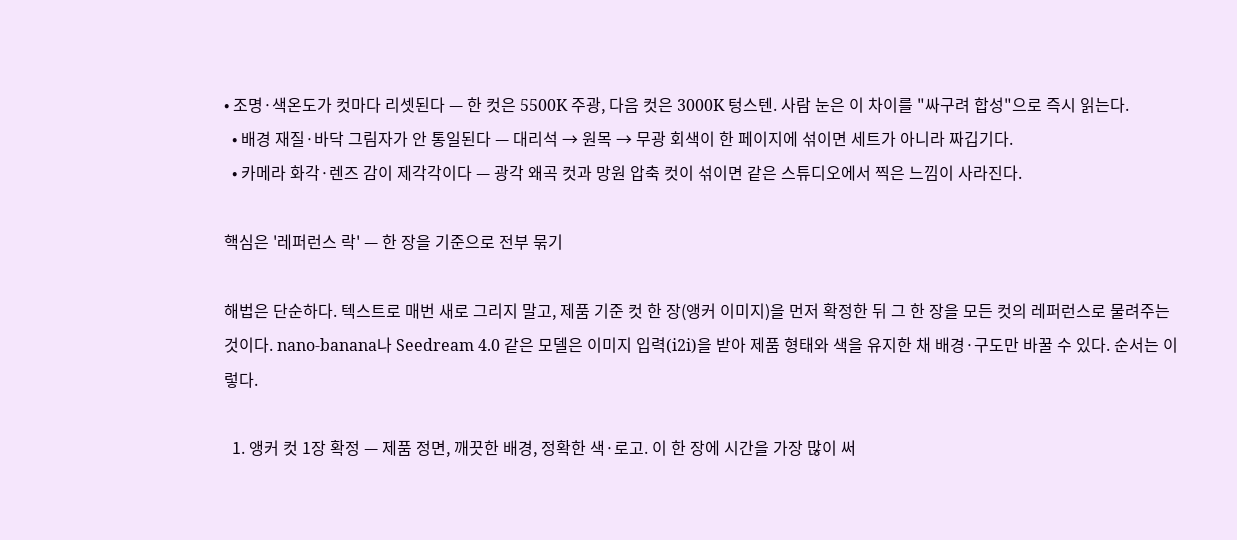• 조명·색온도가 컷마다 리셋된다 — 한 컷은 5500K 주광, 다음 컷은 3000K 텅스텐. 사람 눈은 이 차이를 "싸구려 합성"으로 즉시 읽는다.
  • 배경 재질·바닥 그림자가 안 통일된다 — 대리석 → 원목 → 무광 회색이 한 페이지에 섞이면 세트가 아니라 짜깁기다.
  • 카메라 화각·렌즈 감이 제각각이다 — 광각 왜곡 컷과 망원 압축 컷이 섞이면 같은 스튜디오에서 찍은 느낌이 사라진다.

핵심은 '레퍼런스 락' — 한 장을 기준으로 전부 묶기

해법은 단순하다. 텍스트로 매번 새로 그리지 말고, 제품 기준 컷 한 장(앵커 이미지)을 먼저 확정한 뒤 그 한 장을 모든 컷의 레퍼런스로 물려주는 것이다. nano-banana나 Seedream 4.0 같은 모델은 이미지 입력(i2i)을 받아 제품 형태와 색을 유지한 채 배경·구도만 바꿀 수 있다. 순서는 이렇다.

  1. 앵커 컷 1장 확정 — 제품 정면, 깨끗한 배경, 정확한 색·로고. 이 한 장에 시간을 가장 많이 써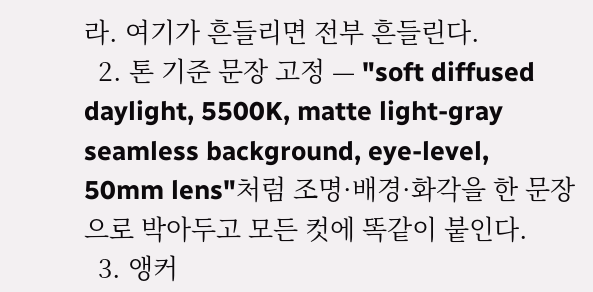라. 여기가 흔들리면 전부 흔들린다.
  2. 톤 기준 문장 고정 — "soft diffused daylight, 5500K, matte light-gray seamless background, eye-level, 50mm lens"처럼 조명·배경·화각을 한 문장으로 박아두고 모든 컷에 똑같이 붙인다.
  3. 앵커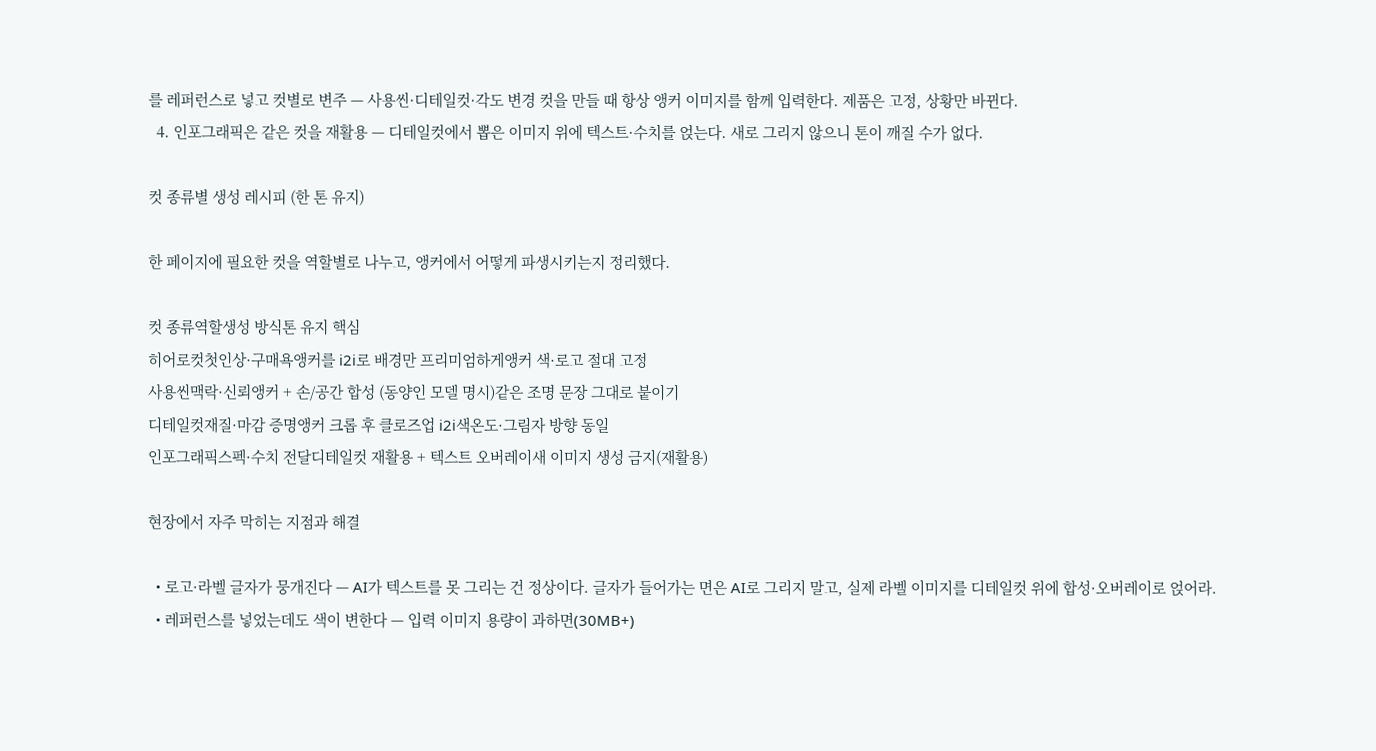를 레퍼런스로 넣고 컷별로 변주 — 사용씬·디테일컷·각도 변경 컷을 만들 때 항상 앵커 이미지를 함께 입력한다. 제품은 고정, 상황만 바뀐다.
  4. 인포그래픽은 같은 컷을 재활용 — 디테일컷에서 뽑은 이미지 위에 텍스트·수치를 얹는다. 새로 그리지 않으니 톤이 깨질 수가 없다.

컷 종류별 생성 레시피 (한 톤 유지)

한 페이지에 필요한 컷을 역할별로 나누고, 앵커에서 어떻게 파생시키는지 정리했다.

컷 종류역할생성 방식톤 유지 핵심
히어로컷첫인상·구매욕앵커를 i2i로 배경만 프리미엄하게앵커 색·로고 절대 고정
사용씬맥락·신뢰앵커 + 손/공간 합성 (동양인 모델 명시)같은 조명 문장 그대로 붙이기
디테일컷재질·마감 증명앵커 크롭 후 클로즈업 i2i색온도·그림자 방향 동일
인포그래픽스펙·수치 전달디테일컷 재활용 + 텍스트 오버레이새 이미지 생성 금지(재활용)

현장에서 자주 막히는 지점과 해결

  • 로고·라벨 글자가 뭉개진다 — AI가 텍스트를 못 그리는 건 정상이다. 글자가 들어가는 면은 AI로 그리지 말고, 실제 라벨 이미지를 디테일컷 위에 합성·오버레이로 얹어라.
  • 레퍼런스를 넣었는데도 색이 변한다 — 입력 이미지 용량이 과하면(30MB+)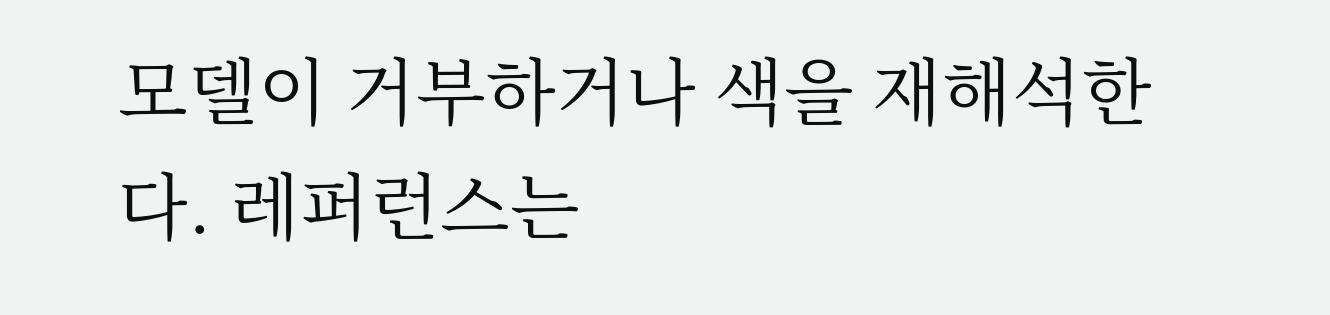모델이 거부하거나 색을 재해석한다. 레퍼런스는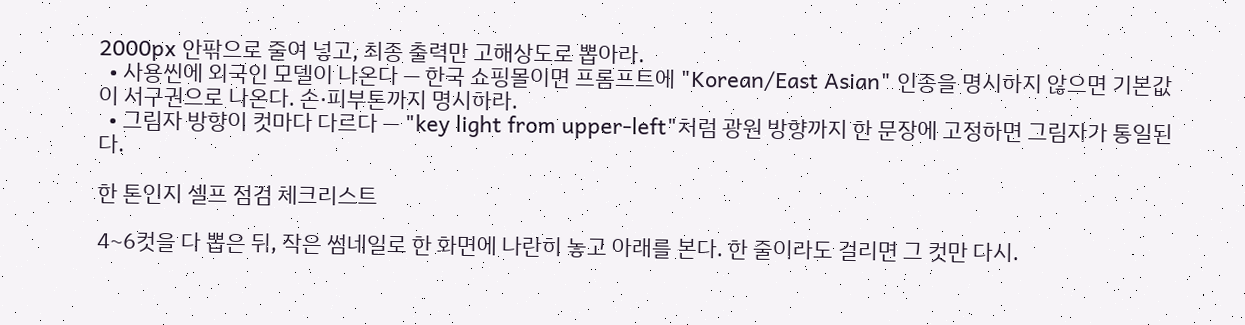2000px 안팎으로 줄여 넣고, 최종 출력만 고해상도로 뽑아라.
  • 사용씬에 외국인 모델이 나온다 — 한국 쇼핑몰이면 프롬프트에 "Korean/East Asian" 인종을 명시하지 않으면 기본값이 서구권으로 나온다. 손·피부톤까지 명시하라.
  • 그림자 방향이 컷마다 다르다 — "key light from upper-left"처럼 광원 방향까지 한 문장에 고정하면 그림자가 통일된다.

한 톤인지 셀프 점검 체크리스트

4~6컷을 다 뽑은 뒤, 작은 썸네일로 한 화면에 나란히 놓고 아래를 본다. 한 줄이라도 걸리면 그 컷만 다시.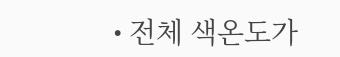• 전체 색온도가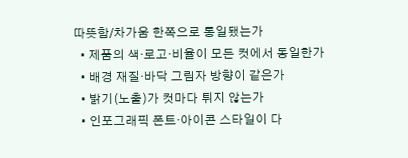따뜻함/차가움 한쪽으로 통일됐는가
  • 제품의 색·로고·비율이 모든 컷에서 동일한가
  • 배경 재질·바닥 그림자 방향이 같은가
  • 밝기(노출)가 컷마다 튀지 않는가
  • 인포그래픽 폰트·아이콘 스타일이 다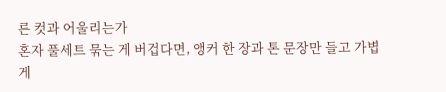른 컷과 어울리는가
혼자 풀세트 묶는 게 버겁다면, 앵커 한 장과 톤 문장만 들고 가볍게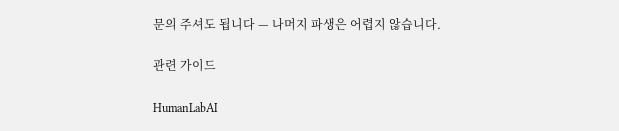문의 주셔도 됩니다 — 나머지 파생은 어렵지 않습니다.

관련 가이드

HumanLabAI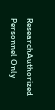ResearchAuthorized Personnel Only